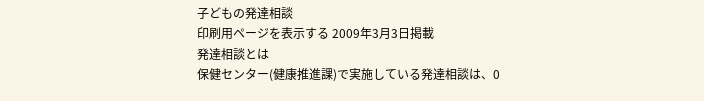子どもの発達相談
印刷用ページを表示する 2009年3月3日掲載
発達相談とは
保健センター(健康推進課)で実施している発達相談は、0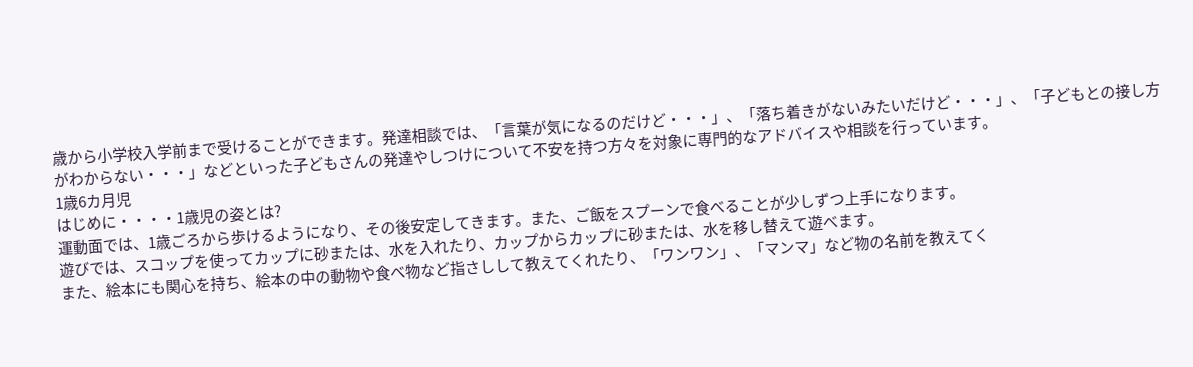歳から小学校入学前まで受けることができます。発達相談では、「言葉が気になるのだけど・・・」、「落ち着きがないみたいだけど・・・」、「子どもとの接し方がわからない・・・」などといった子どもさんの発達やしつけについて不安を持つ方々を対象に専門的なアドバイスや相談を行っています。
1歳6カ月児
はじめに・・・・1歳児の姿とは?
運動面では、1歳ごろから歩けるようになり、その後安定してきます。また、ご飯をスプーンで食べることが少しずつ上手になります。
遊びでは、スコップを使ってカップに砂または、水を入れたり、カップからカップに砂または、水を移し替えて遊べます。
また、絵本にも関心を持ち、絵本の中の動物や食べ物など指さしして教えてくれたり、「ワンワン」、「マンマ」など物の名前を教えてく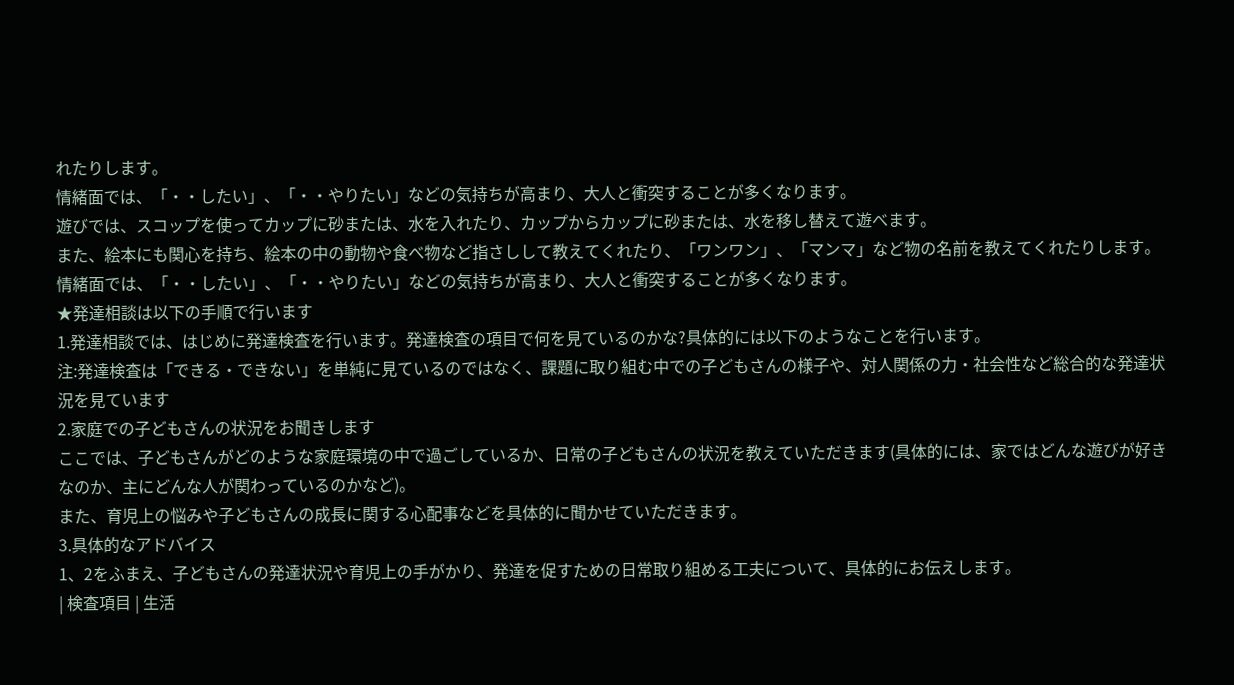れたりします。
情緒面では、「・・したい」、「・・やりたい」などの気持ちが高まり、大人と衝突することが多くなります。
遊びでは、スコップを使ってカップに砂または、水を入れたり、カップからカップに砂または、水を移し替えて遊べます。
また、絵本にも関心を持ち、絵本の中の動物や食べ物など指さしして教えてくれたり、「ワンワン」、「マンマ」など物の名前を教えてくれたりします。
情緒面では、「・・したい」、「・・やりたい」などの気持ちが高まり、大人と衝突することが多くなります。
★発達相談は以下の手順で行います
1.発達相談では、はじめに発達検査を行います。発達検査の項目で何を見ているのかな?具体的には以下のようなことを行います。
注:発達検査は「できる・できない」を単純に見ているのではなく、課題に取り組む中での子どもさんの様子や、対人関係の力・社会性など総合的な発達状況を見ています
2.家庭での子どもさんの状況をお聞きします
ここでは、子どもさんがどのような家庭環境の中で過ごしているか、日常の子どもさんの状況を教えていただきます(具体的には、家ではどんな遊びが好きなのか、主にどんな人が関わっているのかなど)。
また、育児上の悩みや子どもさんの成長に関する心配事などを具体的に聞かせていただきます。
3.具体的なアドバイス
1、2をふまえ、子どもさんの発達状況や育児上の手がかり、発達を促すための日常取り組める工夫について、具体的にお伝えします。
| 検査項目 | 生活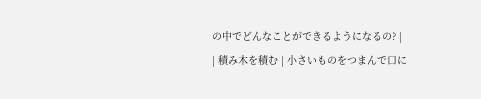の中でどんなことができるようになるの? |
| 積み木を積む | 小さいものをつまんで口に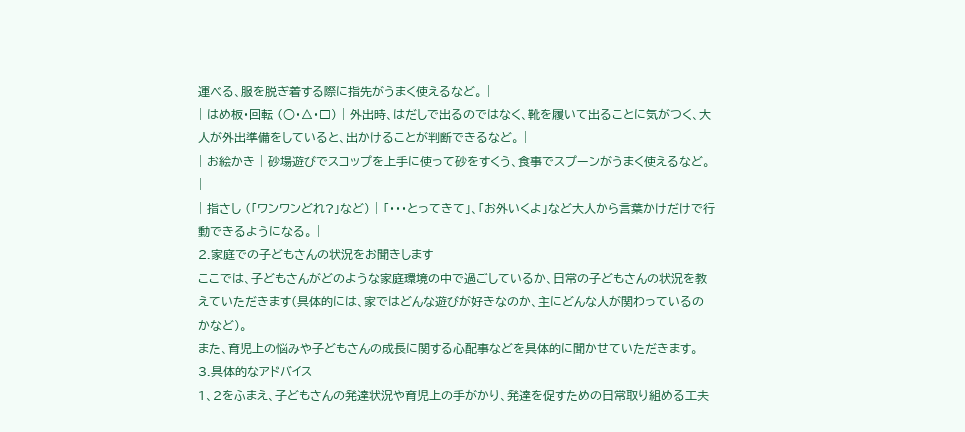運べる、服を脱ぎ着する際に指先がうまく使えるなど。 |
| はめ板・回転 (○・△・□) | 外出時、はだしで出るのではなく、靴を履いて出ることに気がつく、大人が外出準備をしていると、出かけることが判断できるなど。 |
| お絵かき | 砂場遊びでスコップを上手に使って砂をすくう、食事でスプーンがうまく使えるなど。 |
| 指さし (「ワンワンどれ?」など) | 「・・・とってきて」、「お外いくよ」など大人から言葉かけだけで行動できるようになる。 |
2.家庭での子どもさんの状況をお聞きします
ここでは、子どもさんがどのような家庭環境の中で過ごしているか、日常の子どもさんの状況を教えていただきます(具体的には、家ではどんな遊びが好きなのか、主にどんな人が関わっているのかなど)。
また、育児上の悩みや子どもさんの成長に関する心配事などを具体的に聞かせていただきます。
3.具体的なアドバイス
1、2をふまえ、子どもさんの発達状況や育児上の手がかり、発達を促すための日常取り組める工夫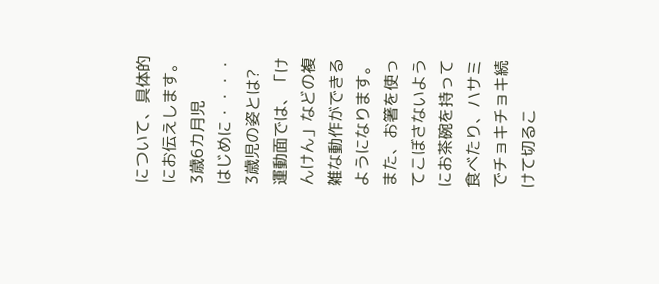について、具体的にお伝えします。
3歳6カ月児
はじめに・・・・ 3歳児の姿とは?
運動面では、「けんけん」などの複雑な動作ができるようになります。また、お箸を使ってこぼさないようにお茶碗を持って食べたり、ハサミでチョキチョキ続けて切るこ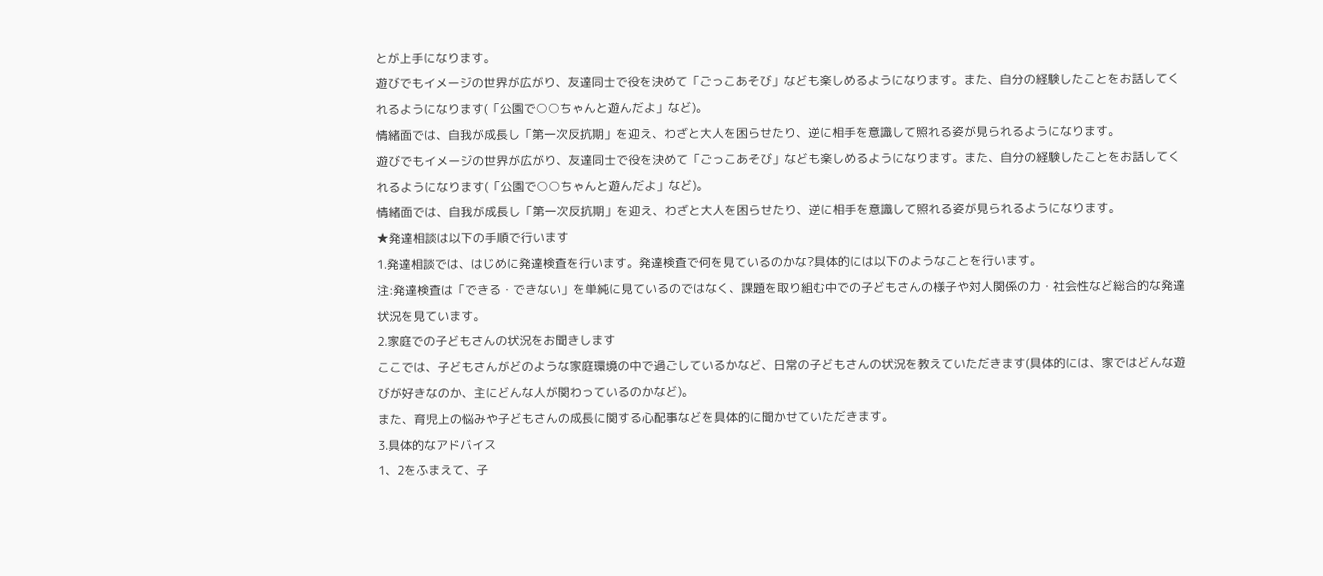とが上手になります。
遊びでもイメージの世界が広がり、友達同士で役を決めて「ごっこあそび」なども楽しめるようになります。また、自分の経験したことをお話してくれるようになります(「公園で○○ちゃんと遊んだよ」など)。
情緒面では、自我が成長し「第一次反抗期」を迎え、わざと大人を困らせたり、逆に相手を意識して照れる姿が見られるようになります。
遊びでもイメージの世界が広がり、友達同士で役を決めて「ごっこあそび」なども楽しめるようになります。また、自分の経験したことをお話してくれるようになります(「公園で○○ちゃんと遊んだよ」など)。
情緒面では、自我が成長し「第一次反抗期」を迎え、わざと大人を困らせたり、逆に相手を意識して照れる姿が見られるようになります。
★発達相談は以下の手順で行います
1.発達相談では、はじめに発達検査を行います。発達検査で何を見ているのかな?具体的には以下のようなことを行います。
注:発達検査は「できる・できない」を単純に見ているのではなく、課題を取り組む中での子どもさんの様子や対人関係の力・社会性など総合的な発達状況を見ています。
2.家庭での子どもさんの状況をお聞きします
ここでは、子どもさんがどのような家庭環境の中で過ごしているかなど、日常の子どもさんの状況を教えていただきます(具体的には、家ではどんな遊びが好きなのか、主にどんな人が関わっているのかなど)。
また、育児上の悩みや子どもさんの成長に関する心配事などを具体的に聞かせていただきます。
3.具体的なアドバイス
1、2をふまえて、子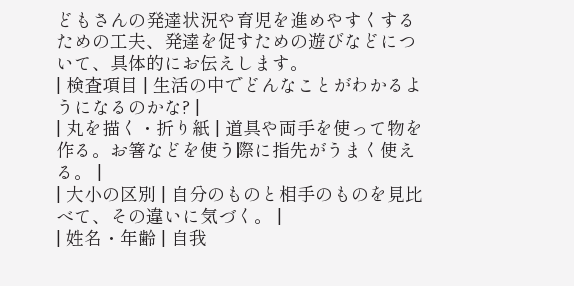どもさんの発達状況や育児を進めやすくするための工夫、発達を促すための遊びなどについて、具体的にお伝えします。
| 検査項目 | 生活の中でどんなことがわかるようになるのかな? |
| 丸を描く・折り紙 | 道具や両手を使って物を作る。お箸などを使う際に指先がうまく使える。 |
| 大小の区別 | 自分のものと相手のものを見比べて、その違いに気づく。 |
| 姓名・年齢 | 自我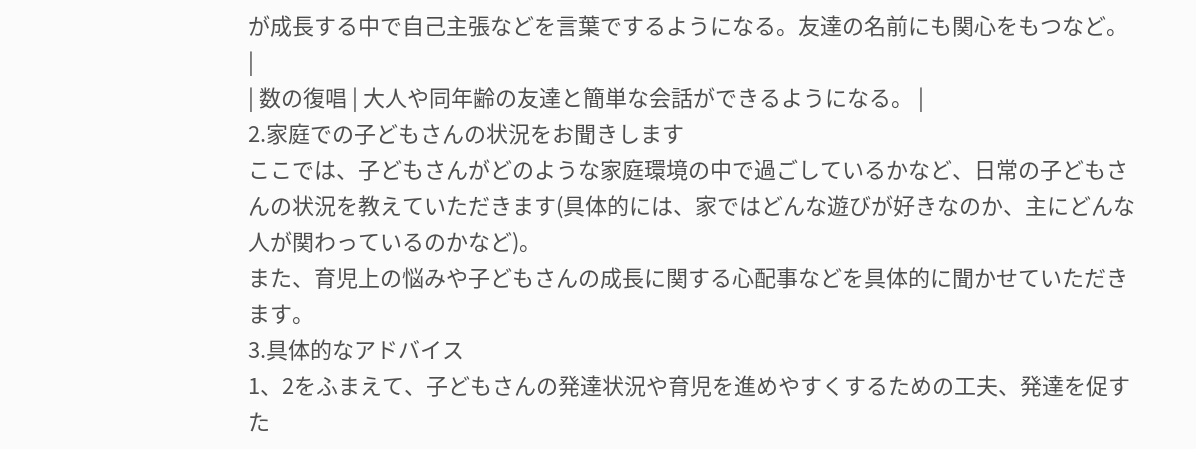が成長する中で自己主張などを言葉でするようになる。友達の名前にも関心をもつなど。 |
| 数の復唱 | 大人や同年齢の友達と簡単な会話ができるようになる。 |
2.家庭での子どもさんの状況をお聞きします
ここでは、子どもさんがどのような家庭環境の中で過ごしているかなど、日常の子どもさんの状況を教えていただきます(具体的には、家ではどんな遊びが好きなのか、主にどんな人が関わっているのかなど)。
また、育児上の悩みや子どもさんの成長に関する心配事などを具体的に聞かせていただきます。
3.具体的なアドバイス
1、2をふまえて、子どもさんの発達状況や育児を進めやすくするための工夫、発達を促すた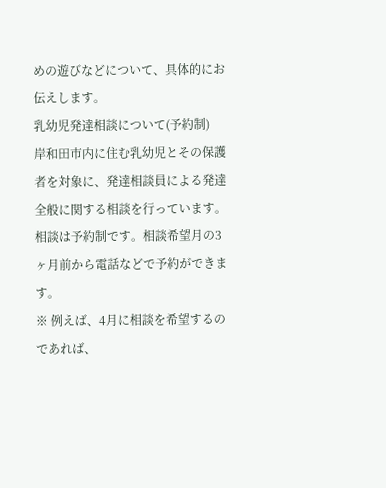めの遊びなどについて、具体的にお伝えします。
乳幼児発達相談について(予約制)
岸和田市内に住む乳幼児とその保護者を対象に、発達相談員による発達全般に関する相談を行っています。
相談は予約制です。相談希望月の3ヶ月前から電話などで予約ができます。
※ 例えば、4月に相談を希望するのであれば、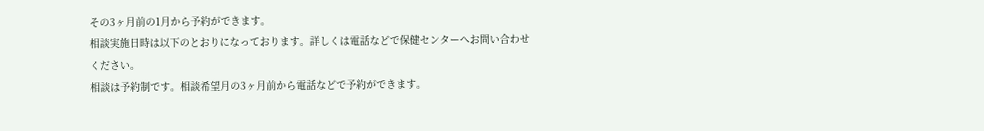その3ヶ月前の1月から予約ができます。
相談実施日時は以下のとおりになっております。詳しくは電話などで保健センターへお問い合わせください。
相談は予約制です。相談希望月の3ヶ月前から電話などで予約ができます。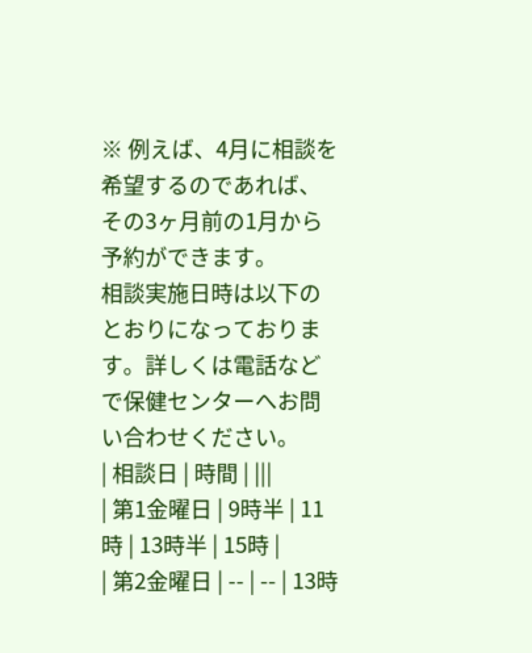※ 例えば、4月に相談を希望するのであれば、その3ヶ月前の1月から予約ができます。
相談実施日時は以下のとおりになっております。詳しくは電話などで保健センターへお問い合わせください。
| 相談日 | 時間 | |||
| 第1金曜日 | 9時半 | 11時 | 13時半 | 15時 |
| 第2金曜日 | -- | -- | 13時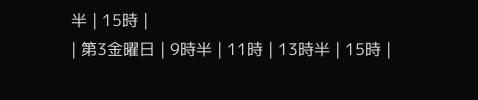半 | 15時 |
| 第3金曜日 | 9時半 | 11時 | 13時半 | 15時 |